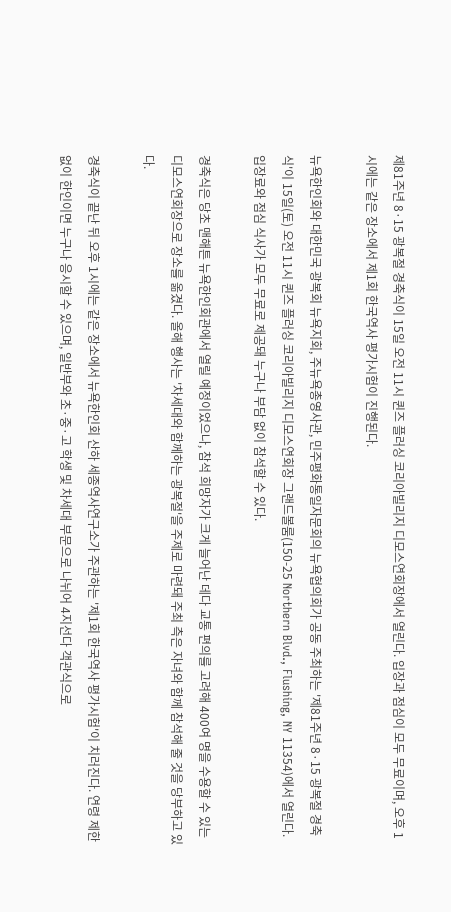제81주년 8·15 광복절 경축식이 15일 오전 11시 퀸즈 플러싱 코리아빌리지 디모스연회장에서 열린다. 입장과 점심이 모두 무료이며, 오후 1시에는 같은 장소에서 제1회 한국역사 평가시험이 진행된다.

뉴욕한인회와 대한민국 광복회 뉴욕지회, 주뉴욕총영사관, 민주평화통일자문회의 뉴욕협의회가 공동 주최하는 '제81주년 8·15 광복절 경축식'이 15일(토) 오전 11시 퀸즈 플러싱 코리아빌리지 디모스연회장 그랜드볼룸(150-25 Northern Blvd., Flushing, NY 11354)에서 열린다. 입장료와 점심 식사가 모두 무료로 제공돼 누구나 부담 없이 참석할 수 있다.

경축식은 당초 맨해튼 뉴욕한인회관에서 열릴 예정이었으나, 참석 희망자가 크게 늘어난 데다 교통 편의를 고려해 400여 명을 수용할 수 있는 디모스연회장으로 장소를 옮겼다. 올해 행사는 '차세대와 함께하는 광복절'을 주제로 마련돼 주최 측은 자녀와 함께 참석해 줄 것을 당부하고 있다.

경축식이 끝난 뒤 오후 1시에는 같은 장소에서 뉴욕한인회 산하 세종역사연구소가 주관하는 '제1회 한국역사 평가시험'이 치러진다. 연령 제한 없이 한인이면 누구나 응시할 수 있으며, 일반부와 초·중·고 학생 및 차세대 부문으로 나뉘어 4지선다 객관식으로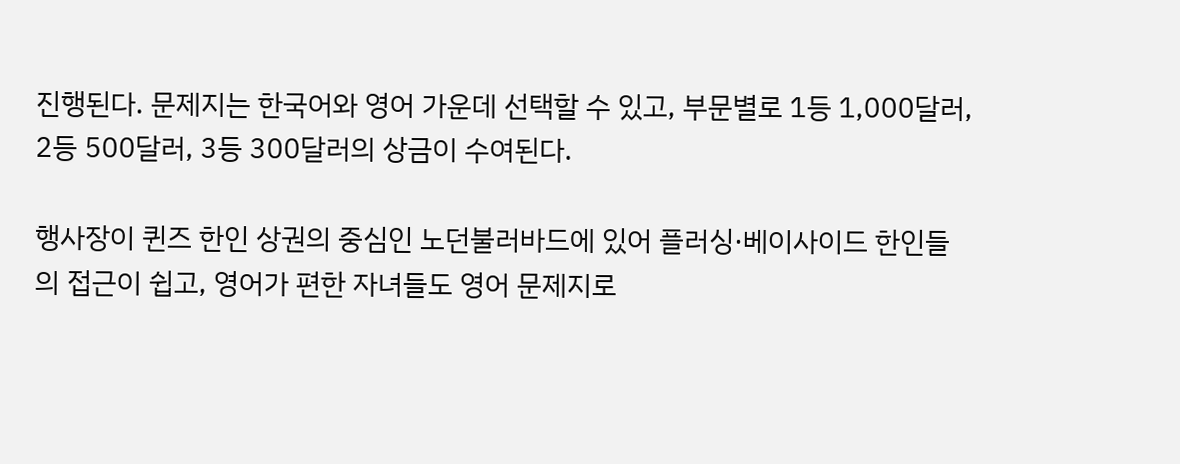진행된다. 문제지는 한국어와 영어 가운데 선택할 수 있고, 부문별로 1등 1,000달러, 2등 500달러, 3등 300달러의 상금이 수여된다.

행사장이 퀸즈 한인 상권의 중심인 노던불러바드에 있어 플러싱·베이사이드 한인들의 접근이 쉽고, 영어가 편한 자녀들도 영어 문제지로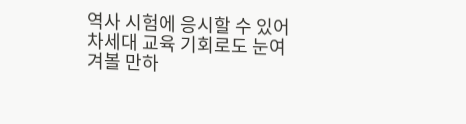역사 시험에 응시할 수 있어 차세대 교육 기회로도 눈여겨볼 만하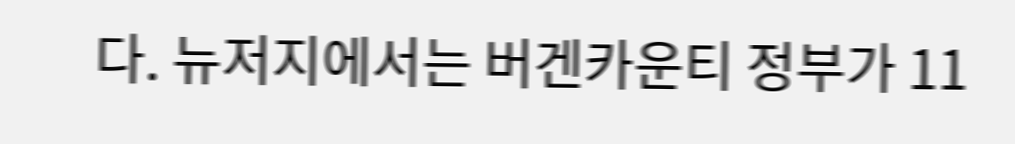다. 뉴저지에서는 버겐카운티 정부가 11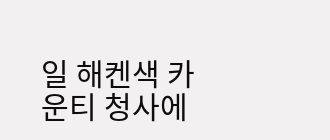일 해켄색 카운티 청사에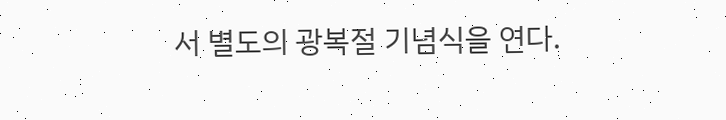서 별도의 광복절 기념식을 연다.